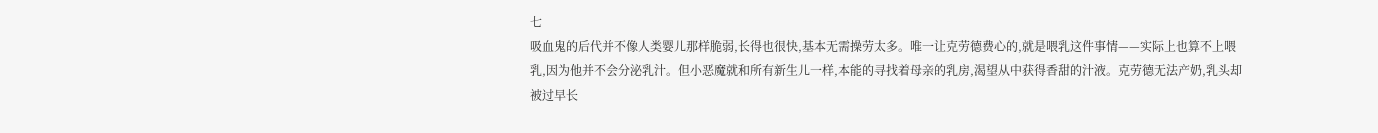七
吸血鬼的后代并不像人类婴儿那样脆弱,长得也很快,基本无需操劳太多。唯一让克劳德费心的,就是喂乳这件事情——实际上也算不上喂乳,因为他并不会分泌乳汁。但小恶魔就和所有新生儿一样,本能的寻找着母亲的乳房,渴望从中获得香甜的汁液。克劳德无法产奶,乳头却被过早长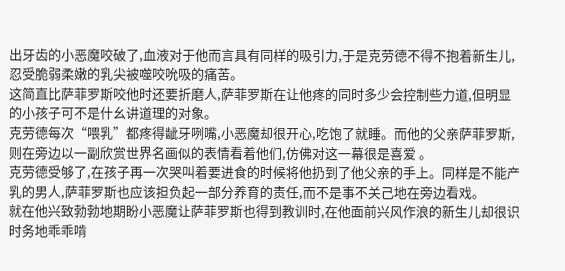出牙齿的小恶魔咬破了,血液对于他而言具有同样的吸引力,于是克劳德不得不抱着新生儿,忍受脆弱柔嫩的乳尖被噬咬吮吸的痛苦。
这简直比萨菲罗斯咬他时还要折磨人,萨菲罗斯在让他疼的同时多少会控制些力道,但明显的小孩子可不是什幺讲道理的对象。
克劳德每次“喂乳”都疼得龇牙咧嘴,小恶魔却很开心,吃饱了就睡。而他的父亲萨菲罗斯,则在旁边以一副欣赏世界名画似的表情看着他们,仿佛对这一幕很是喜爱 。
克劳德受够了,在孩子再一次哭叫着要进食的时候将他扔到了他父亲的手上。同样是不能产乳的男人,萨菲罗斯也应该担负起一部分养育的责任,而不是事不关己地在旁边看戏。
就在他兴致勃勃地期盼小恶魔让萨菲罗斯也得到教训时,在他面前兴风作浪的新生儿却很识时务地乖乖啃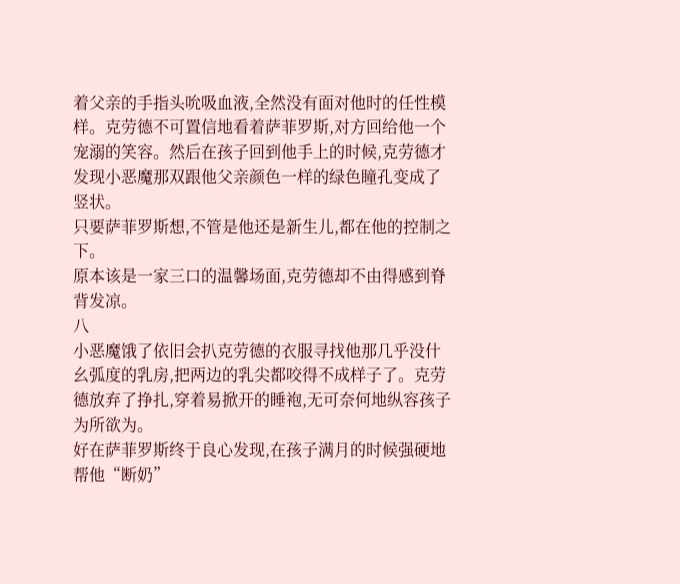着父亲的手指头吮吸血液,全然没有面对他时的任性模样。克劳德不可置信地看着萨菲罗斯,对方回给他一个宠溺的笑容。然后在孩子回到他手上的时候,克劳德才发现小恶魔那双跟他父亲颜色一样的绿色瞳孔变成了竖状。
只要萨菲罗斯想,不管是他还是新生儿,都在他的控制之下。
原本该是一家三口的温馨场面,克劳德却不由得感到脊背发凉。
八
小恶魔饿了依旧会扒克劳德的衣服寻找他那几乎没什幺弧度的乳房,把两边的乳尖都咬得不成样子了。克劳德放弃了挣扎,穿着易掀开的睡袍,无可奈何地纵容孩子为所欲为。
好在萨菲罗斯终于良心发现,在孩子满月的时候强硬地帮他“断奶”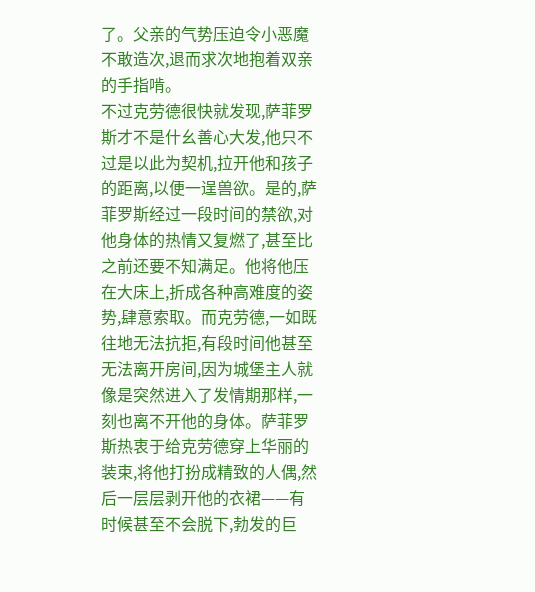了。父亲的气势压迫令小恶魔不敢造次,退而求次地抱着双亲的手指啃。
不过克劳德很快就发现,萨菲罗斯才不是什幺善心大发,他只不过是以此为契机,拉开他和孩子的距离,以便一逞兽欲。是的,萨菲罗斯经过一段时间的禁欲,对他身体的热情又复燃了,甚至比之前还要不知满足。他将他压在大床上,折成各种高难度的姿势,肆意索取。而克劳德,一如既往地无法抗拒,有段时间他甚至无法离开房间,因为城堡主人就像是突然进入了发情期那样,一刻也离不开他的身体。萨菲罗斯热衷于给克劳德穿上华丽的装束,将他打扮成精致的人偶,然后一层层剥开他的衣裙——有时候甚至不会脱下,勃发的巨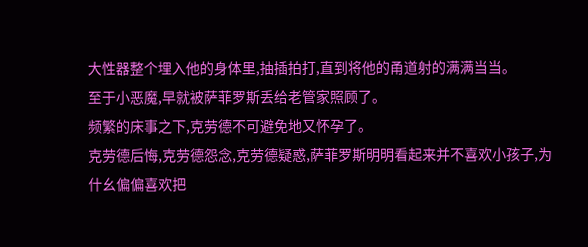大性器整个埋入他的身体里,抽插拍打,直到将他的甬道射的满满当当。
至于小恶魔,早就被萨菲罗斯丢给老管家照顾了。
频繁的床事之下,克劳德不可避免地又怀孕了。
克劳德后悔,克劳德怨念,克劳德疑惑,萨菲罗斯明明看起来并不喜欢小孩子,为什幺偏偏喜欢把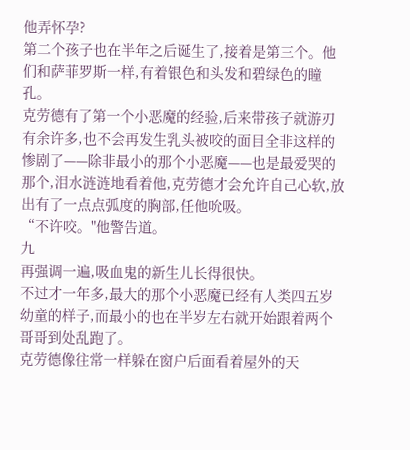他弄怀孕?
第二个孩子也在半年之后诞生了,接着是第三个。他们和萨菲罗斯一样,有着银色和头发和碧绿色的瞳孔。
克劳德有了第一个小恶魔的经验,后来带孩子就游刃有余许多,也不会再发生乳头被咬的面目全非这样的惨剧了——除非最小的那个小恶魔——也是最爱哭的那个,泪水涟涟地看着他,克劳德才会允许自己心软,放出有了一点点弧度的胸部,任他吮吸。
“不许咬。"他警告道。
九
再强调一遍,吸血鬼的新生儿长得很快。
不过才一年多,最大的那个小恶魔已经有人类四五岁幼童的样子,而最小的也在半岁左右就开始跟着两个哥哥到处乱跑了。
克劳德像往常一样躲在窗户后面看着屋外的天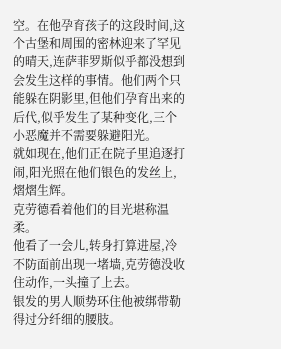空。在他孕育孩子的这段时间,这个古堡和周围的密林迎来了罕见的晴天,连萨菲罗斯似乎都没想到会发生这样的事情。他们两个只能躲在阴影里,但他们孕育出来的后代,似乎发生了某种变化,三个小恶魔并不需要躲避阳光。
就如现在,他们正在院子里追逐打闹,阳光照在他们银色的发丝上,熠熠生辉。
克劳德看着他们的目光堪称温柔。
他看了一会儿,转身打算进屋,冷不防面前出现一堵墙,克劳德没收住动作,一头撞了上去。
银发的男人顺势环住他被绑带勒得过分纤细的腰肢。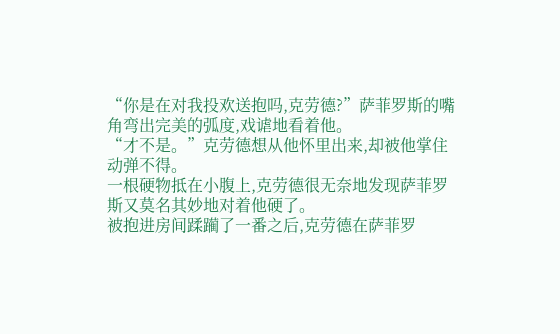“你是在对我投欢送抱吗,克劳德?”萨菲罗斯的嘴角弯出完美的弧度,戏谑地看着他。
“才不是。”克劳德想从他怀里出来,却被他掌住动弹不得。
一根硬物抵在小腹上,克劳德很无奈地发现萨菲罗斯又莫名其妙地对着他硬了。
被抱进房间蹂躏了一番之后,克劳德在萨菲罗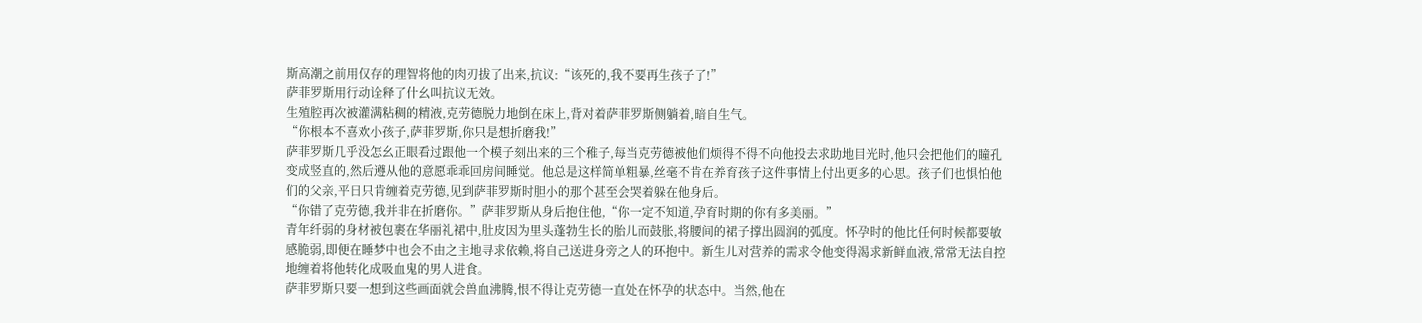斯高潮之前用仅存的理智将他的肉刃拔了出来,抗议:“该死的,我不要再生孩子了!”
萨菲罗斯用行动诠释了什幺叫抗议无效。
生殖腔再次被灌满粘稠的精液,克劳德脱力地倒在床上,背对着萨菲罗斯侧躺着,暗自生气。
“你根本不喜欢小孩子,萨菲罗斯,你只是想折磨我!”
萨菲罗斯几乎没怎幺正眼看过跟他一个模子刻出来的三个稚子,每当克劳德被他们烦得不得不向他投去求助地目光时,他只会把他们的瞳孔变成竖直的,然后遵从他的意愿乖乖回房间睡觉。他总是这样简单粗暴,丝毫不肯在养育孩子这件事情上付出更多的心思。孩子们也惧怕他们的父亲,平日只肯缠着克劳德,见到萨菲罗斯时胆小的那个甚至会哭着躲在他身后。
“你错了克劳德,我并非在折磨你。”萨菲罗斯从身后抱住他,“你一定不知道,孕育时期的你有多美丽。”
青年纤弱的身材被包裹在华丽礼裙中,肚皮因为里头蓬勃生长的胎儿而鼓胀,将腰间的裙子撑出圆润的弧度。怀孕时的他比任何时候都要敏感脆弱,即便在睡梦中也会不由之主地寻求依赖,将自己送进身旁之人的环抱中。新生儿对营养的需求令他变得渴求新鲜血液,常常无法自控地缠着将他转化成吸血鬼的男人进食。
萨菲罗斯只要一想到这些画面就会兽血沸腾,恨不得让克劳德一直处在怀孕的状态中。当然,他在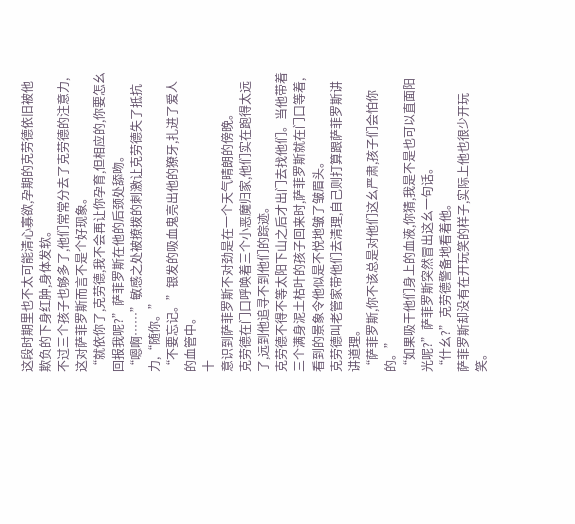这段时期里也不太可能清心寡欲,孕期的克劳德依旧被他欺负的下身红肿,身体发软。
不过三个孩子也够多了,他们常常分去了克劳德的注意力,这对萨菲罗斯而言不是个好现象。
“就依你了,克劳德,我不会再让你孕育,但相应的,你要怎幺回报我呢?”萨菲罗斯在他的后颈处舔吻。
“嗯啊……”敏感之处被撩拨的刺激让克劳德失了抵抗力,“随你。”
“不要忘记。”银发的吸血鬼亮出他的獠牙,扎进了爱人的血管中。
十
意识到萨菲罗斯不对劲是在一个天气晴朗的傍晚。
克劳德在门口呼唤着三个小恶魔归家,他们实在跑得太远了,远到他追寻不到他们的踪迹。
克劳德不得不等太阳下山之后才出门去找他们。当他带着三个满身泥土枯叶的孩子回来时,萨菲罗斯就在门口等着,看到的景象令他似是不悦地皱了皱眉头。
克劳德叫老管家带他们去清理,自己则打算跟萨菲罗斯讲讲道理。
“萨菲罗斯,你不该总是对他们这幺严肃,孩子们会怕你的。”
“如果吸干他们身上的血液,你猜,我是不是也可以直面阳光呢?”萨菲罗斯突然冒出这幺一句话。
“什幺?”克劳德警备地看着他。
萨菲罗斯却没有在开玩笑的样子,实际上他也很少开玩笑。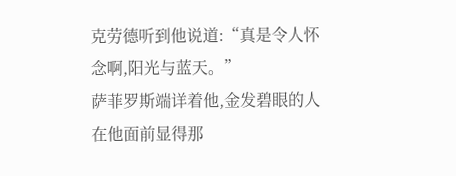克劳德听到他说道:“真是令人怀念啊,阳光与蓝天。”
萨菲罗斯端详着他,金发碧眼的人在他面前显得那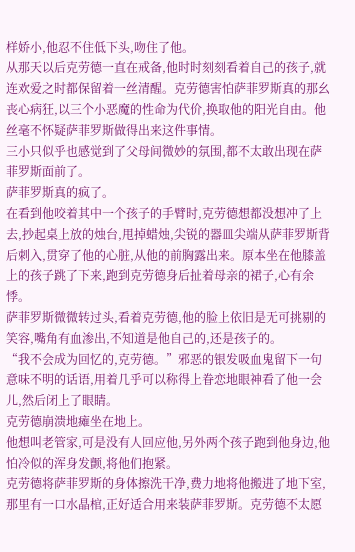样娇小,他忍不住低下头,吻住了他。
从那天以后克劳德一直在戒备,他时时刻刻看着自己的孩子,就连欢爱之时都保留着一丝清醒。克劳德害怕萨菲罗斯真的那幺丧心病狂,以三个小恶魔的性命为代价,换取他的阳光自由。他丝毫不怀疑萨菲罗斯做得出来这件事情。
三小只似乎也感觉到了父母间微妙的氛围,都不太敢出现在萨菲罗斯面前了。
萨菲罗斯真的疯了。
在看到他咬着其中一个孩子的手臂时,克劳德想都没想冲了上去,抄起桌上放的烛台,甩掉蜡烛,尖锐的器皿尖端从萨菲罗斯背后刺入,贯穿了他的心脏,从他的前胸露出来。原本坐在他膝盖上的孩子跳了下来,跑到克劳德身后扯着母亲的裙子,心有余悸。
萨菲罗斯微微转过头,看着克劳德,他的脸上依旧是无可挑剔的笑容,嘴角有血渗出,不知道是他自己的,还是孩子的。
“我不会成为回忆的,克劳德。”邪恶的银发吸血鬼留下一句意味不明的话语,用着几乎可以称得上眷恋地眼神看了他一会儿,然后闭上了眼睛。
克劳德崩溃地瘫坐在地上。
他想叫老管家,可是没有人回应他,另外两个孩子跑到他身边,他怕冷似的浑身发颤,将他们抱紧。
克劳德将萨菲罗斯的身体擦洗干净,费力地将他搬进了地下室,那里有一口水晶棺,正好适合用来装萨菲罗斯。克劳德不太愿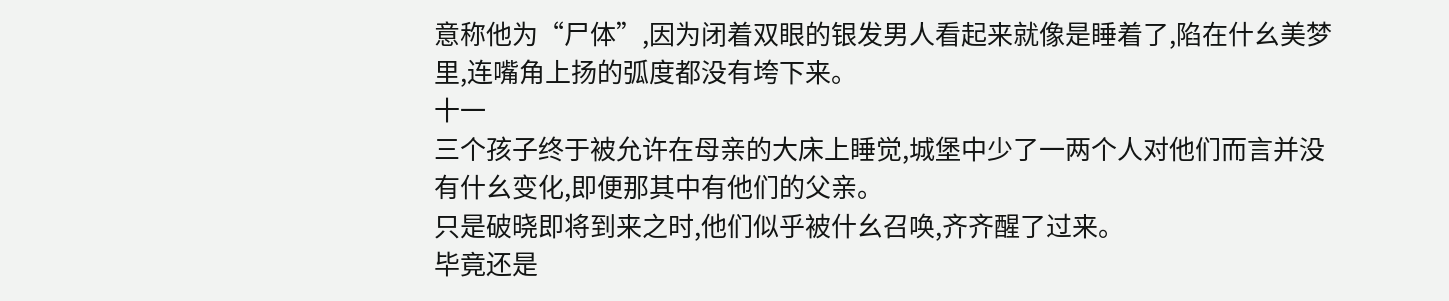意称他为“尸体”,因为闭着双眼的银发男人看起来就像是睡着了,陷在什幺美梦里,连嘴角上扬的弧度都没有垮下来。
十一
三个孩子终于被允许在母亲的大床上睡觉,城堡中少了一两个人对他们而言并没有什幺变化,即便那其中有他们的父亲。
只是破晓即将到来之时,他们似乎被什幺召唤,齐齐醒了过来。
毕竟还是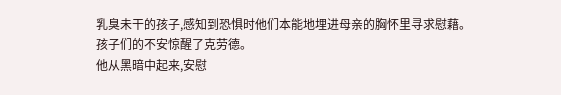乳臭未干的孩子,感知到恐惧时他们本能地埋进母亲的胸怀里寻求慰藉。
孩子们的不安惊醒了克劳德。
他从黑暗中起来,安慰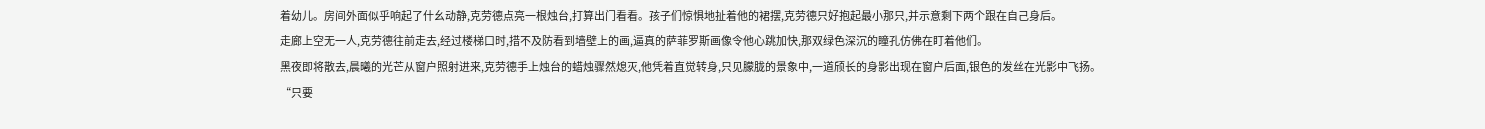着幼儿。房间外面似乎响起了什幺动静,克劳德点亮一根烛台,打算出门看看。孩子们惊惧地扯着他的裙摆,克劳德只好抱起最小那只,并示意剩下两个跟在自己身后。
走廊上空无一人,克劳德往前走去,经过楼梯口时,措不及防看到墙壁上的画,逼真的萨菲罗斯画像令他心跳加快,那双绿色深沉的瞳孔仿佛在盯着他们。
黑夜即将散去,晨曦的光芒从窗户照射进来,克劳德手上烛台的蜡烛骤然熄灭,他凭着直觉转身,只见朦胧的景象中,一道颀长的身影出现在窗户后面,银色的发丝在光影中飞扬。
“只要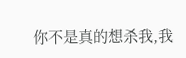你不是真的想杀我,我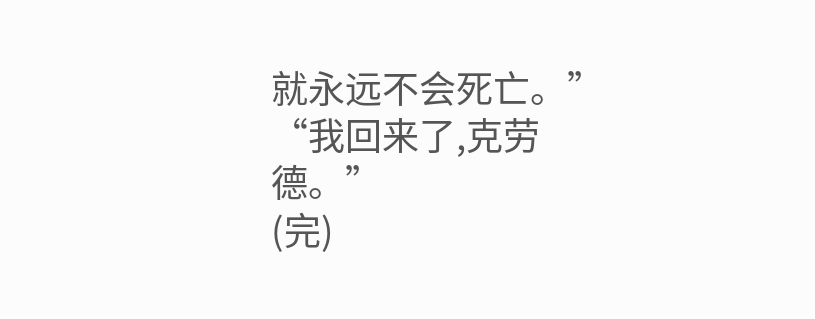就永远不会死亡。”
“我回来了,克劳德。”
(完)